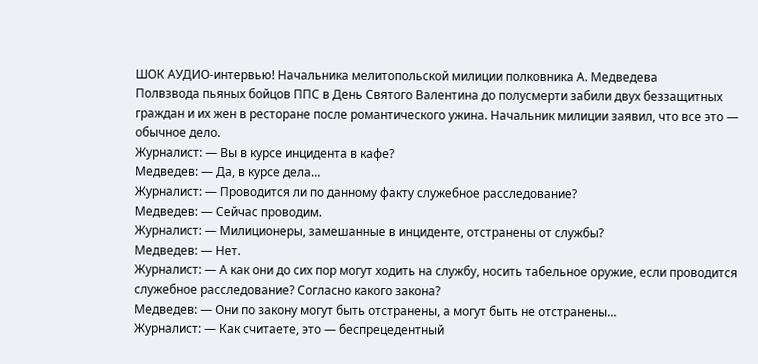ШОК АУДИО-интервью! Начальника мелитопольской милиции полковника А. Медведева
Полвзвода пьяных бойцов ППС в День Святого Валентина до полусмерти забили двух беззащитных граждан и их жен в ресторане после романтического ужина. Начальник милиции заявил, что все это — обычное дело.
Журналист: — Вы в курсе инцидента в кафе?
Медведев: — Да, в курсе дела…
Журналист: — Проводится ли по данному факту служебное расследование?
Медведев: — Сейчас проводим.
Журналист: — Милиционеры, замешанные в инциденте, отстранены от службы?
Медведев: — Нет.
Журналист: — А как они до сих пор могут ходить на службу, носить табельное оружие, если проводится служебное расследование? Согласно какого закона?
Медведев: — Они по закону могут быть отстранены, а могут быть не отстранены…
Журналист: — Как считаете, это — беспрецедентный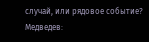случай, или рядовое событие?
Медведев: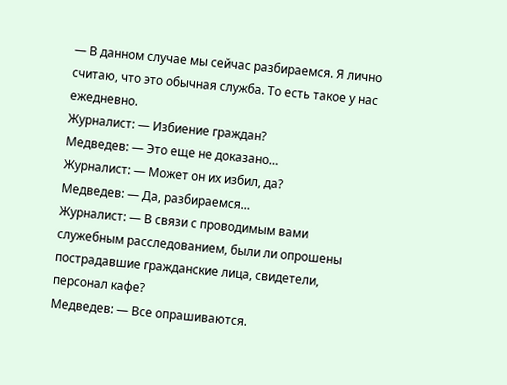— В данном случае мы сейчас разбираемся. Я лично считаю, что это обычная служба. То есть такое у нас ежедневно.
Журналист: — Избиение граждан?
Медведев: — Это еще не доказано…
Журналист: — Может он их избил, да?
Медведев: — Да, разбираемся…
Журналист: — В связи с проводимым вами служебным расследованием, были ли опрошены пострадавшие гражданские лица, свидетели, персонал кафе?
Медведев: — Все опрашиваются.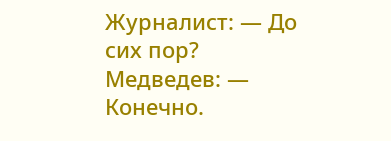Журналист: — До сих пор?
Медведев: — Конечно.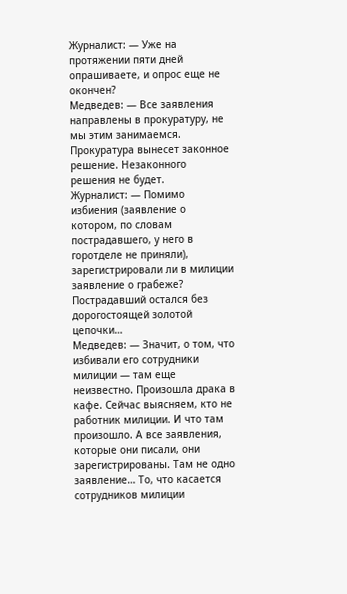Журналист: — Уже на протяжении пяти дней опрашиваете, и опрос еще не окончен?
Медведев: — Все заявления направлены в прокуратуру, не мы этим занимаемся. Прокуратура вынесет законное решение. Незаконного решения не будет.
Журналист: — Помимо избиения (заявление о котором, по словам пострадавшего, у него в горотделе не приняли), зарегистрировали ли в милиции заявление о грабеже? Пострадавший остался без дорогостоящей золотой цепочки…
Медведев: — Значит, о том, что избивали его сотрудники милиции — там еще неизвестно. Произошла драка в кафе. Сейчас выясняем, кто не работник милиции. И что там произошло. А все заявления, которые они писали, они зарегистрированы. Там не одно заявление… То, что касается сотрудников милиции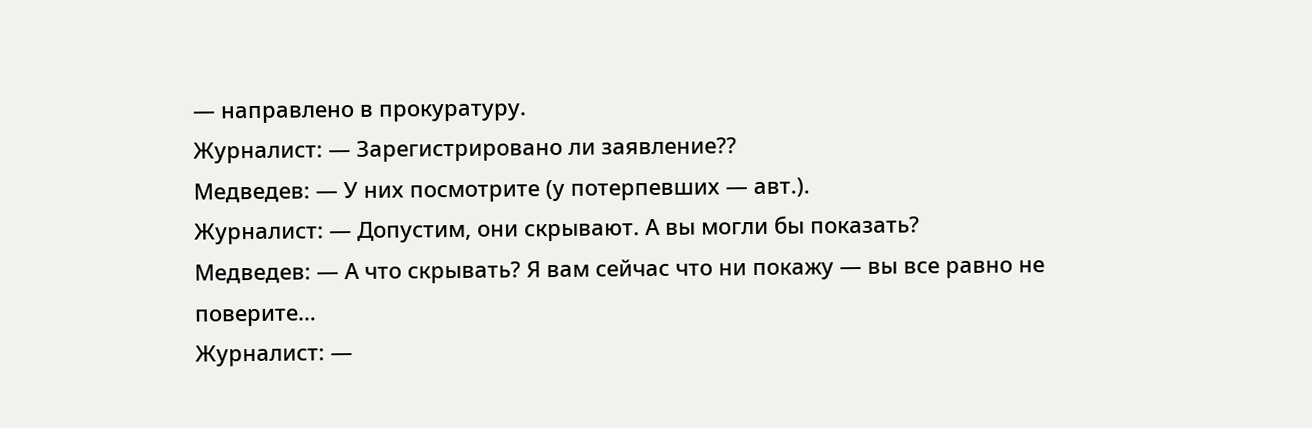— направлено в прокуратуру.
Журналист: — Зарегистрировано ли заявление??
Медведев: — У них посмотрите (у потерпевших — авт.).
Журналист: — Допустим, они скрывают. А вы могли бы показать?
Медведев: — А что скрывать? Я вам сейчас что ни покажу — вы все равно не поверите…
Журналист: —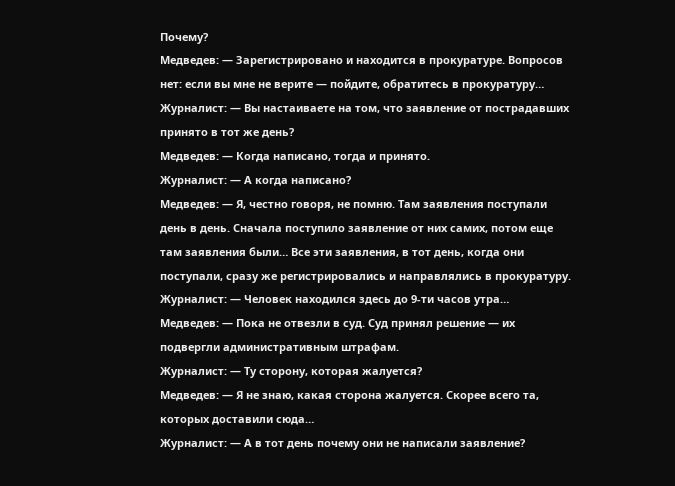Почему?
Медведев: — Зарегистрировано и находится в прокуратуре. Вопросов нет: если вы мне не верите — пойдите, обратитесь в прокуратуру…
Журналист: — Вы настаиваете на том, что заявление от пострадавших принято в тот же день?
Медведев: — Когда написано, тогда и принято.
Журналист: — А когда написано?
Медведев: — Я, честно говоря, не помню. Там заявления поступали день в день. Сначала поступило заявление от них самих, потом еще там заявления были… Все эти заявления, в тот день, когда они поступали, сразу же регистрировались и направлялись в прокуратуру.
Журналист: — Человек находился здесь до 9-ти часов утра…
Медведев: — Пока не отвезли в суд. Суд принял решение — их подвергли административным штрафам.
Журналист: — Ту сторону, которая жалуется?
Медведев: — Я не знаю, какая сторона жалуется. Скорее всего та, которых доставили сюда…
Журналист: — А в тот день почему они не написали заявление?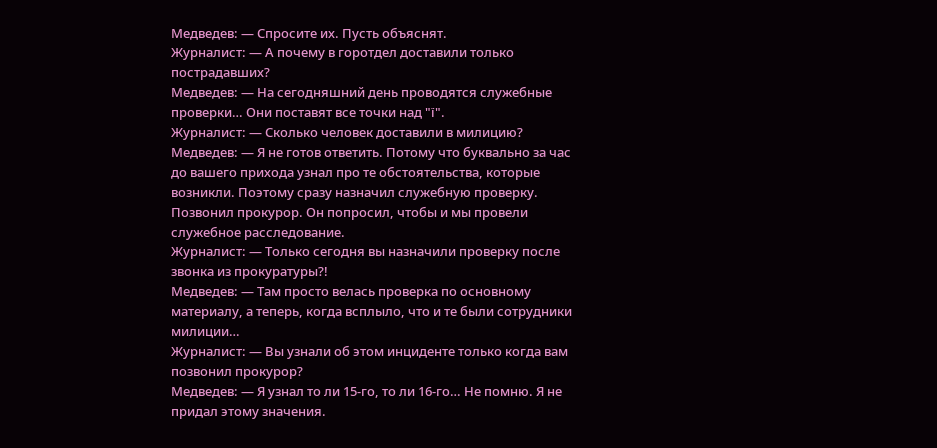Медведев: — Спросите их. Пусть объяснят.
Журналист: — А почему в горотдел доставили только пострадавших?
Медведев: — На сегодняшний день проводятся служебные проверки… Они поставят все точки над "ї".
Журналист: — Сколько человек доставили в милицию?
Медведев: — Я не готов ответить. Потому что буквально за час до вашего прихода узнал про те обстоятельства, которые возникли. Поэтому сразу назначил служебную проверку. Позвонил прокурор. Он попросил, чтобы и мы провели служебное расследование.
Журналист: — Только сегодня вы назначили проверку после звонка из прокуратуры?!
Медведев: — Там просто велась проверка по основному материалу, а теперь, когда всплыло, что и те были сотрудники милиции…
Журналист: — Вы узнали об этом инциденте только когда вам позвонил прокурор?
Медведев: — Я узнал то ли 15-го, то ли 16-го… Не помню. Я не придал этому значения.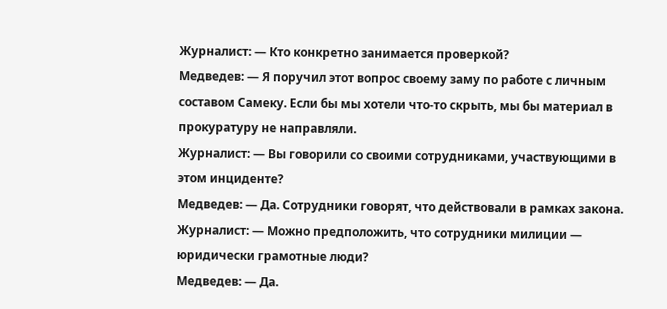Журналист: — Кто конкретно занимается проверкой?
Медведев: — Я поручил этот вопрос своему заму по работе с личным составом Самеку. Если бы мы хотели что-то скрыть, мы бы материал в прокуратуру не направляли.
Журналист: — Вы говорили со своими сотрудниками, участвующими в этом инциденте?
Медведев: — Да. Сотрудники говорят, что действовали в рамках закона.
Журналист: — Можно предположить, что сотрудники милиции — юридически грамотные люди?
Медведев: — Да.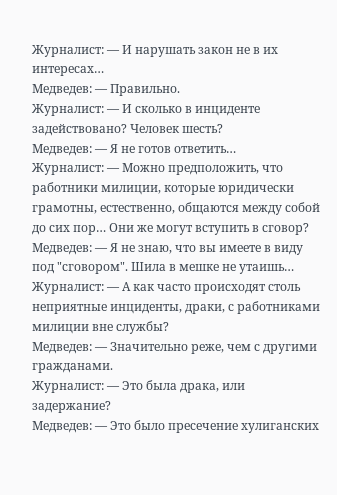Журналист: — И нарушать закон не в их интересах…
Медведев: — Правильно.
Журналист: — И сколько в инциденте задействовано? Человек шесть?
Медведев: — Я не готов ответить…
Журналист: — Можно предположить, что работники милиции, которые юридически грамотны, естественно, общаются между собой до сих пор… Они же могут вступить в сговор?
Медведев: — Я не знаю, что вы имеете в виду под "сговором". Шила в мешке не утаишь…
Журналист: — А как часто происходят столь неприятные инциденты, драки, с работниками милиции вне службы?
Медведев: — Значительно реже, чем с другими гражданами.
Журналист: — Это была драка, или задержание?
Медведев: — Это было пресечение хулиганских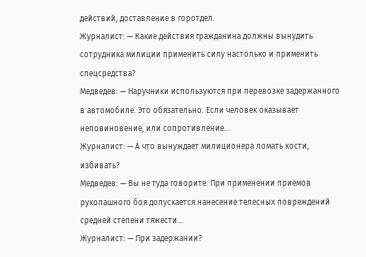действий, доставление в горотдел.
Журналист: — Какие действия гражданина должны вынудить сотрудника милиции применить силу настолько и применить спецсредства?
Медведев: — Наручники используются при перевозке задержанного в автомобиле. Это обязательно. Если человек оказывает неповиновение, или сопротивление…
Журналист: — А что вынуждает милиционера ломать кости, избивать?
Медведев: — Вы не туда говорите. При применении приемов рукопашного боя допускается нанесение телесных повреждений средней степени тяжести…
Журналист: — При задержании?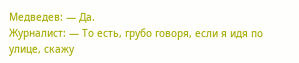Медведев: — Да.
Журналист: — То есть, грубо говоря, если я идя по улице, скажу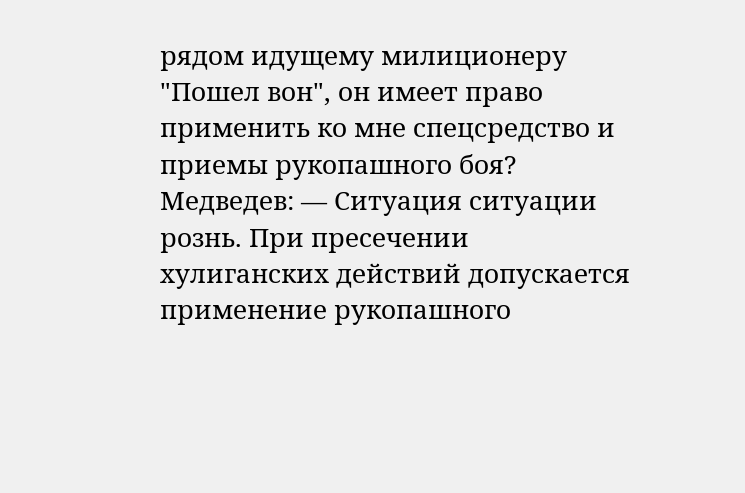рядом идущему милиционеру "Пошел вон", он имеет право применить ко мне спецсредство и приемы рукопашного боя?
Медведев: — Ситуация ситуации рознь. При пресечении хулиганских действий допускается применение рукопашного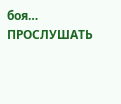боя…
ПРОСЛУШАТЬ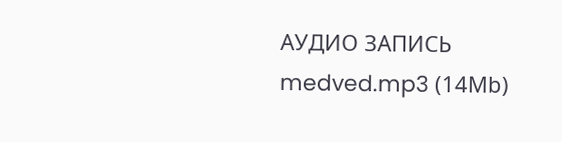АУДИО ЗАПИСЬ medved.mp3 (14Мb)